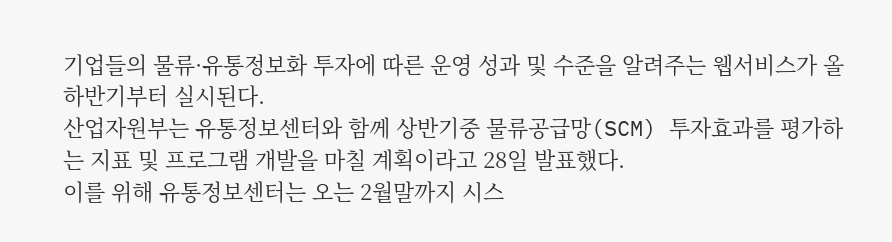기업들의 물류·유통정보화 투자에 따른 운영 성과 및 수준을 알려주는 웹서비스가 올 하반기부터 실시된다.
산업자원부는 유통정보센터와 함께 상반기중 물류공급망(SCM) 투자효과를 평가하는 지표 및 프로그램 개발을 마칠 계획이라고 28일 발표했다.
이를 위해 유통정보센터는 오는 2월말까지 시스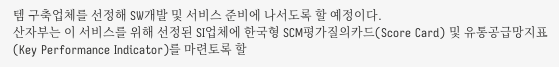템 구축업체를 선정해 SW개발 및 서비스 준비에 나서도록 할 예정이다.
산자부는 이 서비스를 위해 선정된 SI업체에 한국형 SCM평가질의카드(Score Card) 및 유통공급망지표(Key Performance Indicator)를 마련토록 할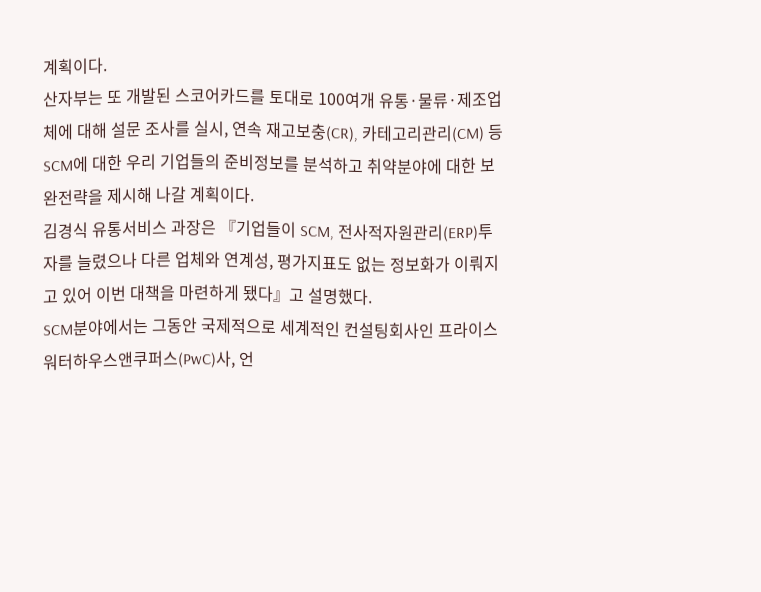계획이다.
산자부는 또 개발된 스코어카드를 토대로 100여개 유통·물류·제조업체에 대해 설문 조사를 실시, 연속 재고보충(CR), 카테고리관리(CM) 등 SCM에 대한 우리 기업들의 준비정보를 분석하고 취약분야에 대한 보완전략을 제시해 나갈 계획이다.
김경식 유통서비스 과장은 『기업들이 SCM, 전사적자원관리(ERP)투자를 늘렸으나 다른 업체와 연계성, 평가지표도 없는 정보화가 이뤄지고 있어 이번 대책을 마련하게 됐다』고 설명했다.
SCM분야에서는 그동안 국제적으로 세계적인 컨설팅회사인 프라이스워터하우스앤쿠퍼스(PwC)사, 언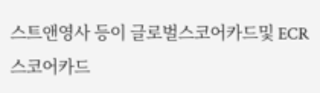스트앤영사 등이 글로벌스코어카드및 ECR스코어카드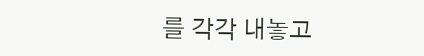를 각각 내놓고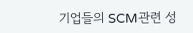기업들의 SCM관련 성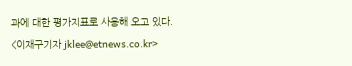과에 대한 평가지표로 사용해 오고 있다.
<이재구기자 jklee@etnews.co.kr>